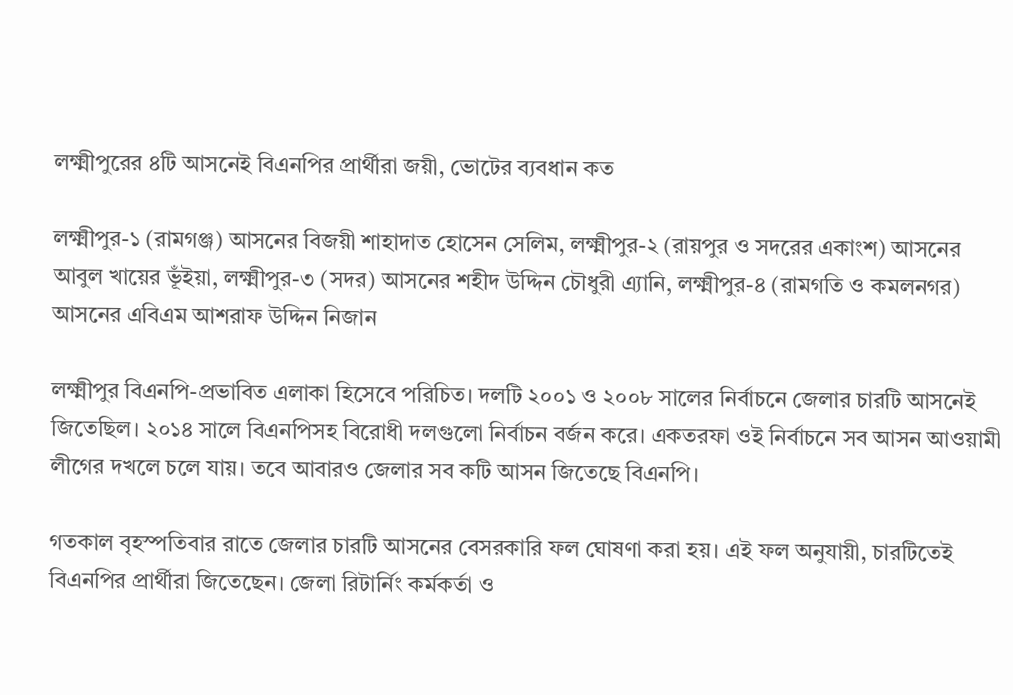লক্ষ্মীপুরের ৪টি আসনেই বিএনপির প্রার্থীরা জয়ী, ভোটের ব্যবধান কত

লক্ষ্মীপুর-১ (রামগঞ্জ) আসনের বিজয়ী শাহাদাত হোসেন সেলিম, লক্ষ্মীপুর-২ (রায়পুর ও সদরের একাংশ) আসনের আবুল খায়ের ভূঁইয়া, লক্ষ্মীপুর-৩ (সদর) আসনের শহীদ উদ্দিন চৌধুরী এ্যানি, লক্ষ্মীপুর-৪ (রামগতি ও কমলনগর) আসনের এবিএম আশরাফ উদ্দিন নিজান

লক্ষ্মীপুর বিএনপি-প্রভাবিত এলাকা হিসেবে পরিচিত। দলটি ২০০১ ও ২০০৮ সালের নির্বাচনে জেলার চারটি আসনেই জিতেছিল। ২০১৪ সালে বিএনপিসহ বিরোধী দলগুলো নির্বাচন বর্জন করে। একতরফা ওই নির্বাচনে সব আসন আওয়ামী লীগের দখলে চলে যায়। তবে আবারও জেলার সব কটি আসন জিতেছে বিএনপি।

গতকাল বৃহস্পতিবার রাতে জেলার চারটি আসনের বেসরকারি ফল ঘোষণা করা হয়। এই ফল অনুযায়ী, চারটিতেই বিএনপির প্রার্থীরা জিতেছেন। জেলা রিটার্নিং কর্মকর্তা ও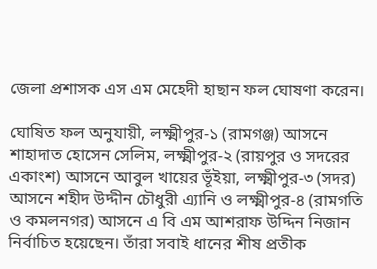জেলা প্রশাসক এস এম মেহেদী হাছান ফল ঘোষণা করেন।

ঘোষিত ফল অনুযায়ী, লক্ষ্মীপুর-১ (রামগঞ্জ) আসনে শাহাদাত হোসেন সেলিম, লক্ষ্মীপুর-২ (রায়পুর ও সদরের একাংশ) আসনে আবুল খায়ের ভূঁইয়া, লক্ষ্মীপুর-৩ (সদর) আসনে শহীদ উদ্দীন চৌধুরী এ্যানি ও লক্ষ্মীপুর-৪ (রামগতি ও কমলনগর) আসনে এ বি এম আশরাফ উদ্দিন নিজান নির্বাচিত হয়েছেন। তাঁরা সবাই ধানের শীষ প্রতীক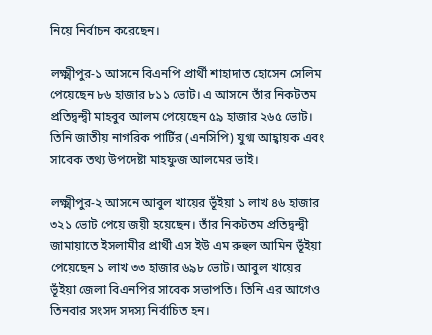নিয়ে নির্বাচন করেছেন।

লক্ষ্মীপুর-১ আসনে বিএনপি প্রার্থী শাহাদাত হোসেন সেলিম পেয়েছেন ৮৬ হাজার ৮১১ ভোট। এ আসনে তাঁর নিকটতম প্রতিদ্বন্দ্বী মাহবুব আলম পেয়েছেন ৫৯ হাজার ২৬৫ ভোট। তিনি জাতীয় নাগরিক পার্টির (এনসিপি) যুগ্ম আহ্বায়ক এবং সাবেক তথ্য উপদেষ্টা মাহফুজ আলমের ভাই।

লক্ষ্মীপুর-২ আসনে আবুল খায়ের ভূঁইয়া ১ লাখ ৪৬ হাজার ৩২১ ভোট পেয়ে জয়ী হয়েছেন। তাঁর নিকটতম প্রতিদ্বন্দ্বী জামায়াতে ইসলামীর প্রার্থী এস ইউ এম রুহুল আমিন ভূঁইয়া পেয়েছেন ১ লাখ ৩৩ হাজার ৬৯৮ ভোট। আবুল খায়ের ভূঁইয়া জেলা বিএনপির সাবেক সভাপতি। তিনি এর আগেও তিনবার সংসদ সদস্য নির্বাচিত হন।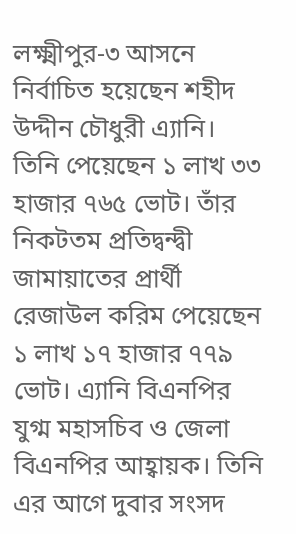লক্ষ্মীপুর-৩ আসনে নির্বাচিত হয়েছেন শহীদ উদ্দীন চৌধুরী এ্যানি। তিনি পেয়েছেন ১ লাখ ৩৩ হাজার ৭৬৫ ভোট। তাঁর নিকটতম প্রতিদ্বন্দ্বী জামায়াতের প্রার্থী রেজাউল করিম পেয়েছেন ১ লাখ ১৭ হাজার ৭৭৯ ভোট। এ্যানি বিএনপির যুগ্ম মহাসচিব ও জেলা বিএনপির আহ্বায়ক। তিনি এর আগে দুবার সংসদ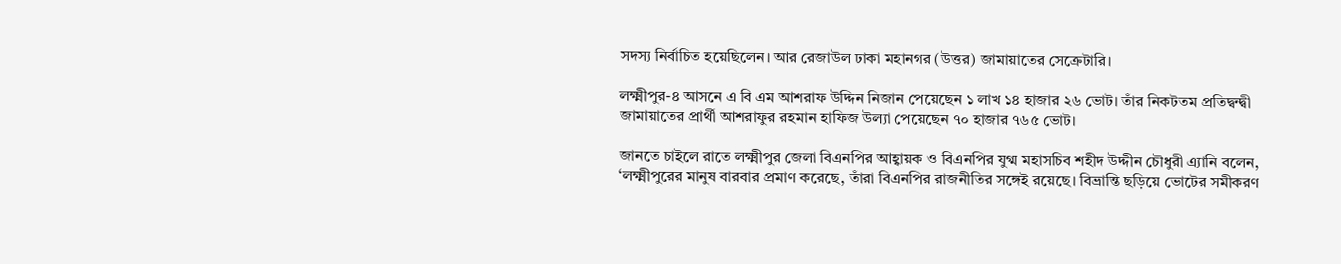সদস্য নির্বাচিত হয়েছিলেন। আর রেজাউল ঢাকা মহানগর (উত্তর) জামায়াতের সেক্রেটারি।

লক্ষ্মীপুর-৪ আসনে এ বি এম আশরাফ উদ্দিন নিজান পেয়েছেন ১ লাখ ১৪ হাজার ২৬ ভোট। তাঁর নিকটতম প্রতিদ্বন্দ্বী জামায়াতের প্রার্থী আশরাফুর রহমান হাফিজ উল্যা পেয়েছেন ৭০ হাজার ৭৬৫ ভোট।

জানতে চাইলে রাতে লক্ষ্মীপুর জেলা বিএনপির আহ্বায়ক ও বিএনপির যুগ্ম মহাসচিব শহীদ উদ্দীন চৌধুরী এ্যানি বলেন, ‘লক্ষ্মীপুরের মানুষ বারবার প্রমাণ করেছে, তাঁরা বিএনপির রাজনীতির সঙ্গেই রয়েছে। বিভ্রান্তি ছড়িয়ে ভোটের সমীকরণ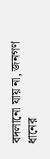বদলানো যায় না, জনগণ ধানের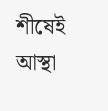শীষেই আস্থা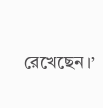রেখেছেন।’